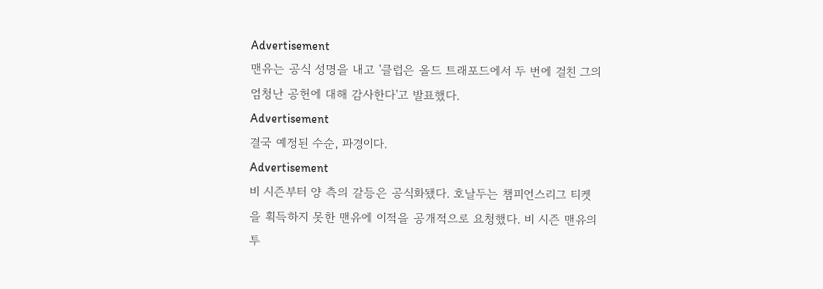Advertisement
맨유는 공식 성명을 내고 '클럽은 올드 트래포드에서 두 번에 걸친 그의 엄청난 공헌에 대해 감사한다'고 발표했다.
Advertisement
결국 예정된 수순, 파경이다.
Advertisement
비 시즌부터 양 측의 갈등은 공식화됐다. 호날두는 챔피언스리그 티켓을 획득하지 못한 맨유에 이적을 공개적으로 요청했다. 비 시즌 맨유의 투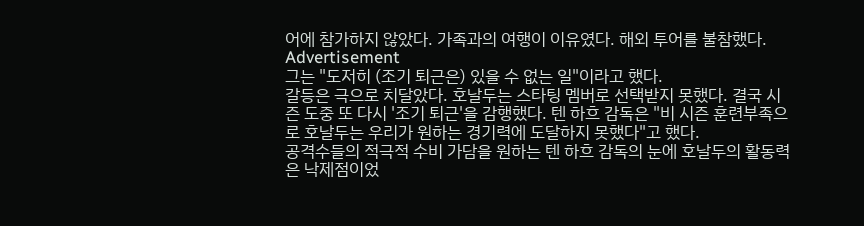어에 참가하지 않았다. 가족과의 여행이 이유였다. 해외 투어를 불참했다.
Advertisement
그는 "도저히 (조기 퇴근은) 있을 수 없는 일"이라고 했다.
갈등은 극으로 치달았다. 호날두는 스타팅 멤버로 선택받지 못했다. 결국 시즌 도중 또 다시 '조기 퇴근'을 감행했다. 텐 하흐 감독은 "비 시즌 훈련부족으로 호날두는 우리가 원하는 경기력에 도달하지 못했다"고 했다.
공격수들의 적극적 수비 가담을 원하는 텐 하흐 감독의 눈에 호날두의 활동력은 낙제점이었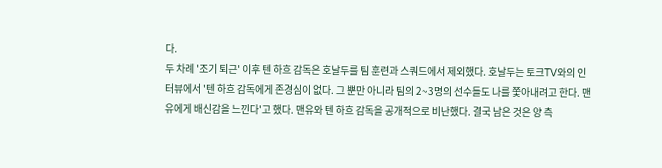다.
두 차례 '조기 퇴근' 이후 텐 하흐 감독은 호날두를 팀 훈련과 스쿼드에서 제외했다. 호날두는 토크TV와의 인터뷰에서 '텐 하흐 감독에게 존경심이 없다. 그 뿐만 아니라 팀의 2~3명의 선수들도 나를 쫓아내려고 한다. 맨유에게 배신감을 느낀다'고 했다. 맨유와 텐 하흐 감독을 공개적으로 비난했다. 결국 남은 것은 양 측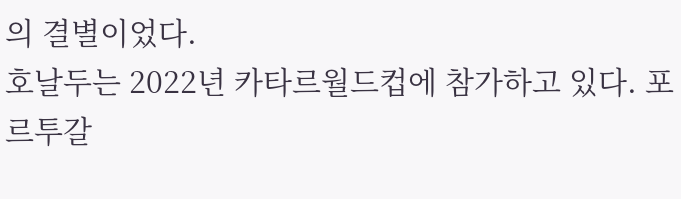의 결별이었다.
호날두는 2022년 카타르월드컵에 참가하고 있다. 포르투갈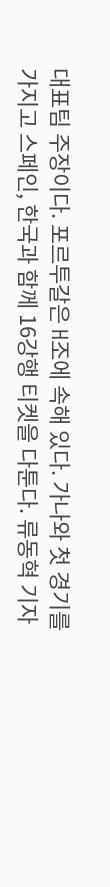대표팀 주장이다. 포르투갈은 H조에 속해 있다. 가나와 첫 경기를 가지고 스페인, 한국과 함께 16강행 티켓을 다툰다. 류동혁 기자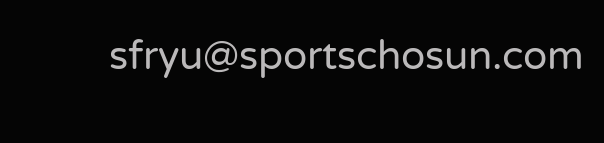sfryu@sportschosun.com